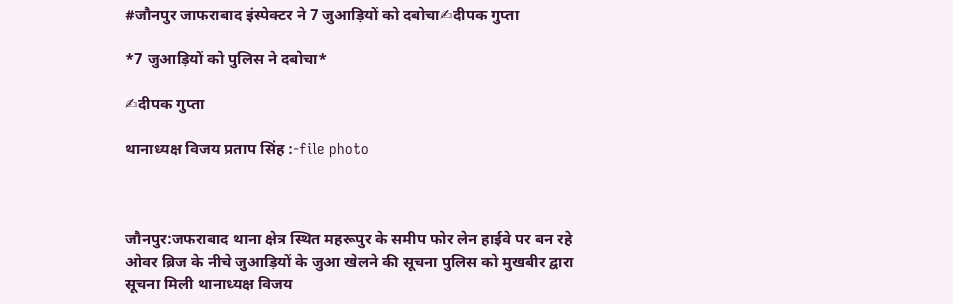#जौनपुर जाफराबाद इंस्पेक्टर ने 7 जुआड़ियों को दबोचा✍दीपक गुप्ता

*7 जुआड़ियों को पुलिस ने दबोचा*

✍दीपक गुप्ता

थानाध्यक्ष विजय प्रताप सिंह :-file photo



जौनपुर:जफराबाद थाना क्षेत्र स्थित महरूपुर के समीप फोर लेन हाईवे पर बन रहे ओवर ब्रिज के नीचे जुआड़ियों के जुआ खेलने की सूचना पुलिस को मुखबीर द्वारा सूचना मिली थानाध्यक्ष विजय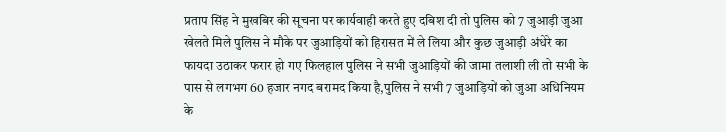प्रताप सिंह ने मुखबिर की सूचना पर कार्यवाही करते हुए दबिश दी तो पुलिस को 7 जुआड़ी जुआ खेलते मिले पुलिस ने मौके पर जुआड़ियों को हिरासत में ले लिया और कुछ जुआड़ी अंधेरे का फायदा उठाकर फरार हो गए फिलहाल पुलिस ने सभी जुआड़ियों की जामा तलाशी ली तो सभी के पास से लगभग 60 हजार नगद बरामद किया है,पुलिस ने सभी 7 जुआड़ियों को जुआ अधिनियम के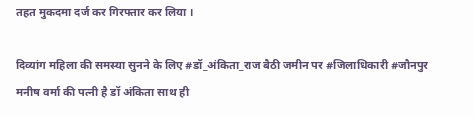तहत मुकदमा दर्ज कर गिरफ्तार कर लिया ।

दिव्यांग महिला की समस्या सुनने के लिए #डॉ_अंकिता_राज बैठी जमीन पर #जिलाधिकारी #जौनपुर मनीष वर्मा की पत्नी है डॉ अंकिता साथ ही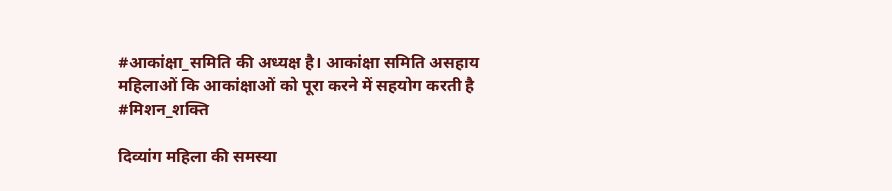#आकांक्षा_समिति की अध्यक्ष है। आकांक्षा समिति असहाय महिलाओं कि आकांक्षाओं को पूरा करने में सहयोग करती है #मिशन_शक्ति

दिव्यांग महिला की समस्या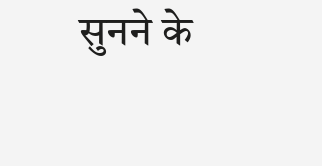सुनने के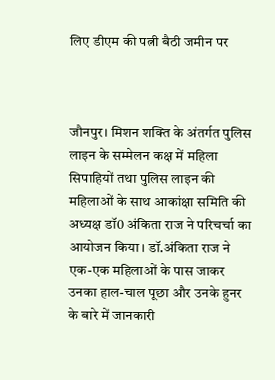लिए डीएम की पत्नी बैठी जमीन पर



जौनपुर। मिशन शक्ति के अंतर्गत पुलिस लाइन के सम्मेलन कक्ष में महिला सिपाहियों तथा पुलिस लाइन की महिलाओं के साथ आकांक्षा समिति की अध्यक्ष डॉ0 अंकिता राज ने परिचर्चा का आयोजन किया। डॉ.अंकिता राज ने एक-एक महिलाओं के पास जाकर उनका हाल-चाल पूछा और उनके हुनर के बारे में जानकारी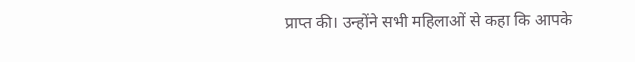प्राप्त की। उन्होंने सभी महिलाओं से कहा कि आपके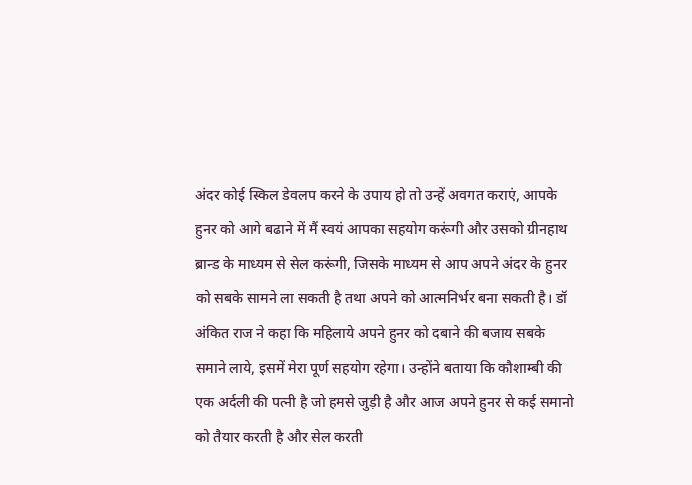अंदर कोई स्किल डेवलप करने के उपाय हो तो उन्हें अवगत कराएं, आपके हुनर को आगे बढाने में मैं स्वयं आपका सहयोग करूंगी और उसको ग्रीनहाथ ब्रान्ड के माध्यम से सेल करूंगी, जिसके माध्यम से आप अपने अंदर के हुनर को सबके सामने ला सकती है तथा अपने को आत्मनिर्भर बना सकती है। डॉ अंकित राज ने कहा कि महिलाये अपने हुनर को दबाने की बजाय सबके समाने लाये, इसमें मेरा पूर्ण सहयोग रहेगा। उन्होंने बताया कि कौशाम्बी की एक अर्दली की पत्नी है जो हमसे जुड़ी है और आज अपने हुनर से कई समानो को तैयार करती है और सेल करती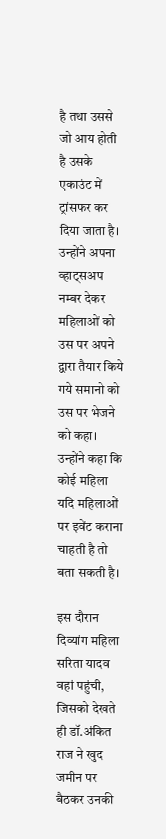है तथा उससे जो आय होती है उसके एकाउंट में ट्रांसफर कर दिया जाता है। उन्होंने अपना व्हाट्सअप नम्बर देकर महिलाओं को उस पर अपने द्वारा तैयार किये गये समानो को उस पर भेजने को कहा। उन्होंने कहा कि कोई महिला यदि महिलाओं पर इवेंट कराना चाहती है तो बता सकती है।

इस दौरान दिव्यांग महिला सरिता यादव वहां पहुंची, जिसको देखते ही डॉ.अंकित राज ने खुद जमीन पर बैठकर उनकी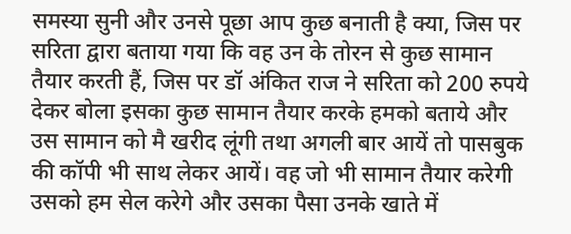समस्या सुनी और उनसे पूछा आप कुछ बनाती है क्या, जिस पर सरिता द्वारा बताया गया कि वह उन के तोरन से कुछ सामान तैयार करती हैं, जिस पर डॉ अंकित राज ने सरिता को 200 रुपये देकर बोला इसका कुछ सामान तैयार करके हमको बताये और उस सामान को मै खरीद लूंगी तथा अगली बार आयें तो पासबुक की कॉपी भी साथ लेकर आयें। वह जो भी सामान तैयार करेगी उसको हम सेल करेगे और उसका पैसा उनके खाते में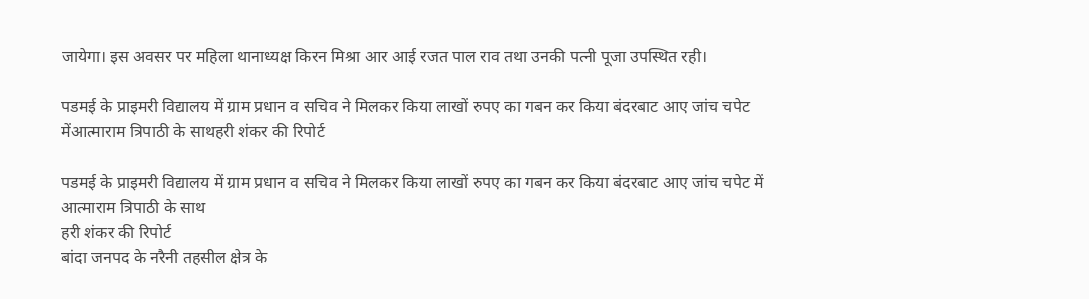जायेगा। इस अवसर पर महिला थानाध्यक्ष किरन मिश्रा आर आई रजत पाल राव तथा उनकी पत्नी पूजा उपस्थित रही।

पडमई के प्राइमरी विद्यालय में ग्राम प्रधान व सचिव ने मिलकर किया लाखों रुपए का गबन कर किया बंदरबाट आए जांच चपेट मेंआत्माराम त्रिपाठी के साथहरी शंकर की रिपोर्ट

पडमई के प्राइमरी विद्यालय में ग्राम प्रधान व सचिव ने मिलकर किया लाखों रुपए का गबन कर किया बंदरबाट आए जांच चपेट में
आत्माराम त्रिपाठी के साथ
हरी शंकर की रिपोर्ट
बांदा जनपद के नरैनी तहसील क्षेत्र के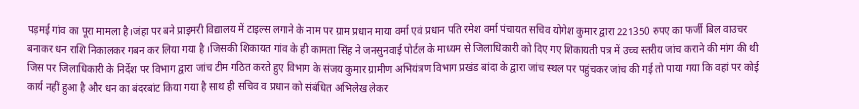पड़मई गांव का पूरा मामला है।जंहा पर बने प्राइमरी विद्यालय में टाइल्स लगाने के नाम पर ग्राम प्रधान माया वर्मा एवं प्रधान पति रमेश वर्मा पंचायत सचिव योगेश कुमार द्वारा 221350 रुपए का फर्जी बिल वाउचर बनाकर धन राशि निकालकर गबन कर लिया गया है ।जिसकी शिकायत गांव के ही कामता सिंह ने जनसुनवाई पोर्टल के माध्यम से जिलाधिकारी को दिए गए शिकायती पत्र में उच्च स्तरीय जांच कराने की मांग की थी जिस पर जिलाधिकारी के निर्देश पर विभाग द्वारा जांच टीम गठित करते हुए विभाग के संजय कुमार ग्रामीण अभियंत्रण विभाग प्रखंड बांदा के द्वारा जांच स्थल पर पहुंचकर जांच की गई तो पाया गया कि वहां पर कोई कार्य नहीं हुआ है और धन का बंदरबांट किया गया है साथ ही सचिव व प्रधान को संबंधित अभिलेख लेकर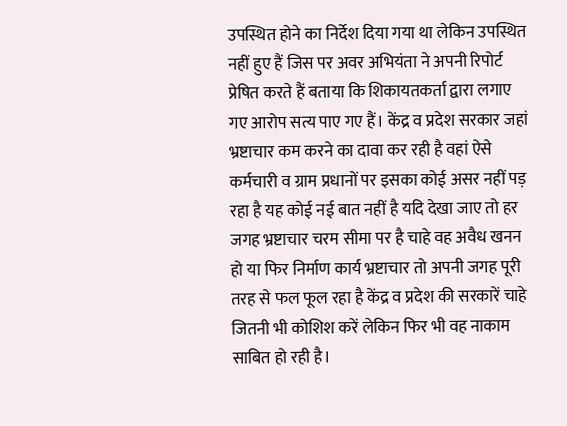उपस्थित होने का निर्देश दिया गया था लेकिन उपस्थित नहीं हुए हैं जिस पर अवर अभियंता ने अपनी रिपोर्ट प्रेषित करते हैं बताया कि शिकायतकर्ता द्वारा लगाए गए आरोप सत्य पाए गए हैं। केंद्र व प्रदेश सरकार जहां भ्रष्टाचार कम करने का दावा कर रही है वहां ऐसे कर्मचारी व ग्राम प्रधानों पर इसका कोई असर नहीं पड़ रहा है यह कोई नई बात नहीं है यदि देखा जाए तो हर जगह भ्रष्टाचार चरम सीमा पर है चाहे वह अवैध खनन हो या फिर निर्माण कार्य भ्रष्टाचार तो अपनी जगह पूरी तरह से फल फूल रहा है केंद्र व प्रदेश की सरकारें चाहे जितनी भी कोशिश करें लेकिन फिर भी वह नाकाम साबित हो रही है।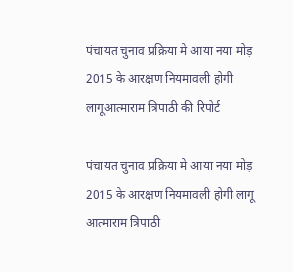पंचायत चुनाव प्रक्रिया मे आया नया मोड़ 2015 के आरक्षण नियमावली होगी लागूआत्माराम त्रिपाठी की रिपोर्ट

पंचायत चुनाव प्रक्रिया मे आया नया मोड़ 2015 के आरक्षण नियमावली होगी लागू
आत्माराम त्रिपाठी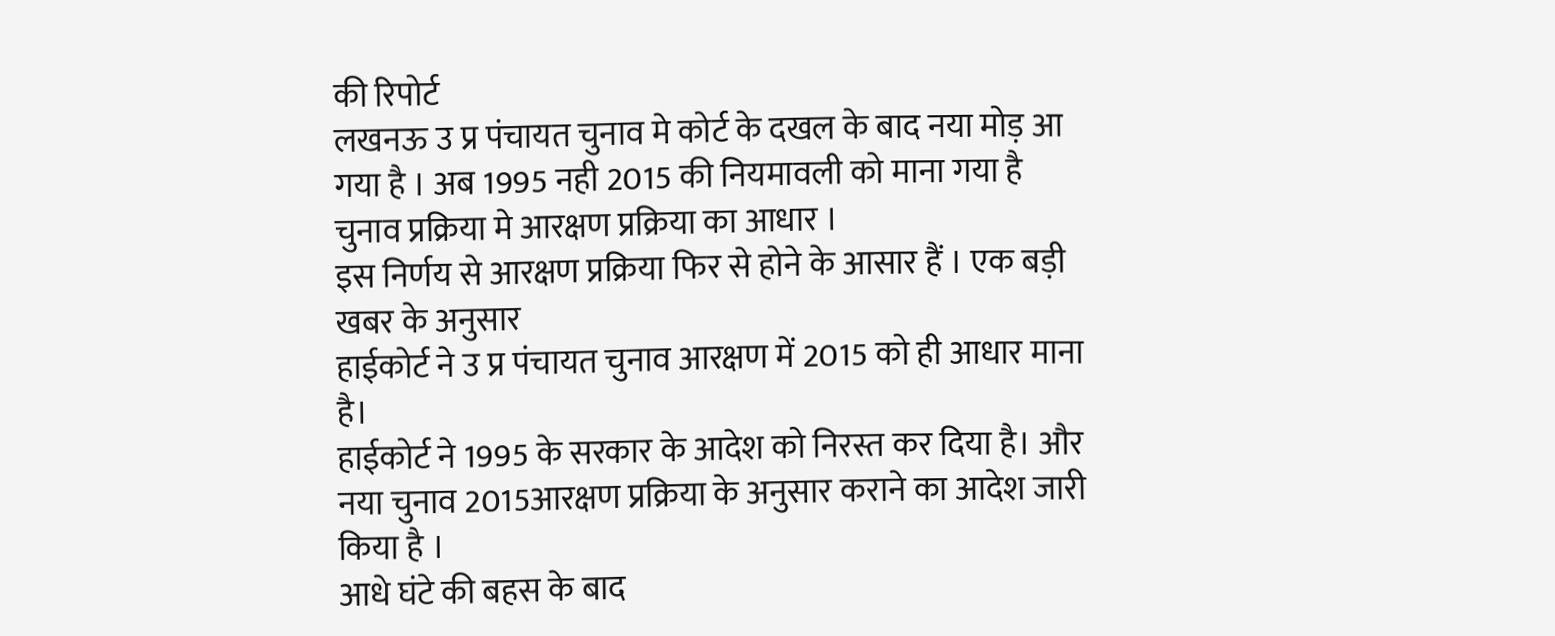की रिपोर्ट
लखनऊ उ प्र पंचायत चुनाव मे कोर्ट के दखल के बाद नया मोड़ आ गया है । अब 1995 नही 2015 की नियमावली को माना गया है चुनाव प्रक्रिया मे आरक्षण प्रक्रिया का आधार ।
इस निर्णय से आरक्षण प्रक्रिया फिर से होने के आसार हैं । एक बड़ी खबर के अनुसार
हाईकोर्ट ने उ प्र पंचायत चुनाव आरक्षण में 2015 को ही आधार माना है।
हाईकोर्ट ने 1995 के सरकार के आदेश को निरस्त कर दिया है। और नया चुनाव 2015आरक्षण प्रक्रिया के अनुसार कराने का आदेश जारी किया है ।
आधे घंटे की बहस के बाद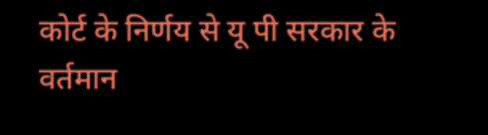कोर्ट के निर्णय से यू पी सरकार के वर्तमान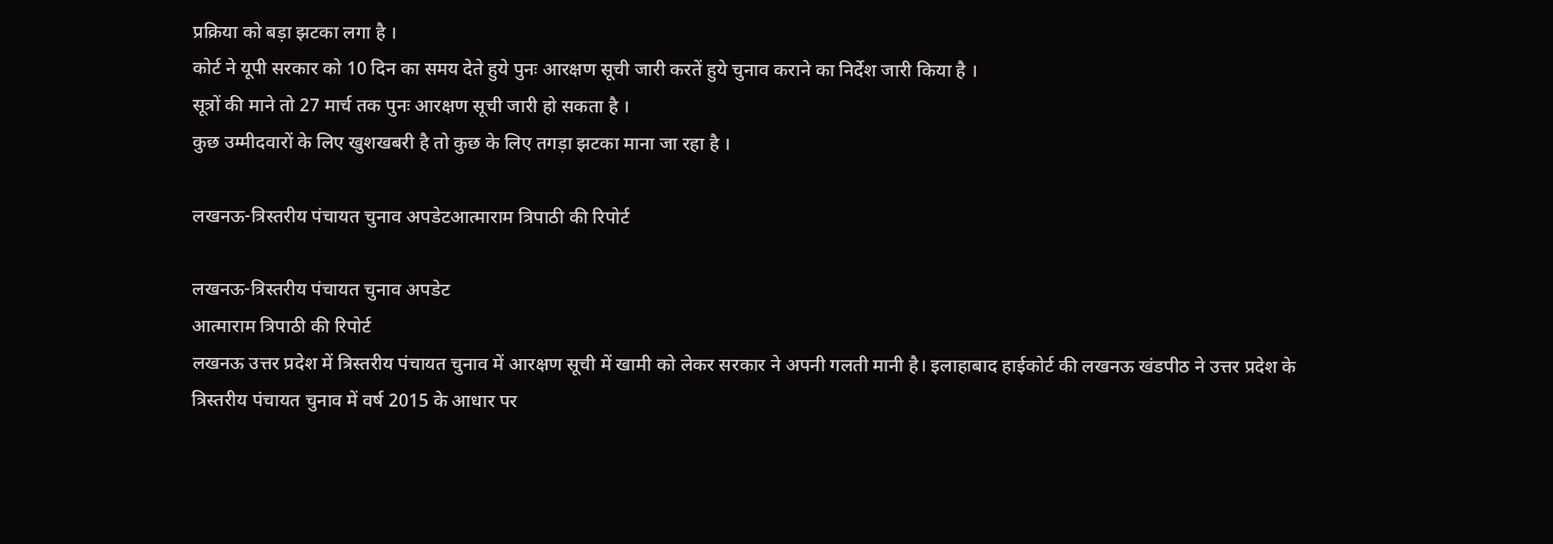प्रक्रिया को बड़ा झटका लगा है ।
कोर्ट ने यूपी सरकार को 10 दिन का समय देते हुये पुनः आरक्षण सूची जारी करतें हुये चुनाव कराने का निर्देश जारी किया है ।
सूत्रों की माने तो 27 मार्च तक पुनः आरक्षण सूची जारी हो सकता है ।
कुछ उम्मीदवारों के लिए खुशखबरी है तो कुछ के लिए तगड़ा झटका माना जा रहा है ।

लखनऊ-त्रिस्तरीय पंचायत चुनाव अपडेटआत्माराम त्रिपाठी की रिपोर्ट

लखनऊ-त्रिस्तरीय पंचायत चुनाव अपडेट
आत्माराम त्रिपाठी की रिपोर्ट
लखनऊ उत्तर प्रदेश में त्रिस्तरीय पंचायत चुनाव में आरक्षण सूची में खामी को लेकर सरकार ने अपनी गलती मानी है। इलाहाबाद हाईकोर्ट की लखनऊ खंडपीठ ने उत्तर प्रदेश के त्रिस्तरीय पंचायत चुनाव में वर्ष 2015 के आधार पर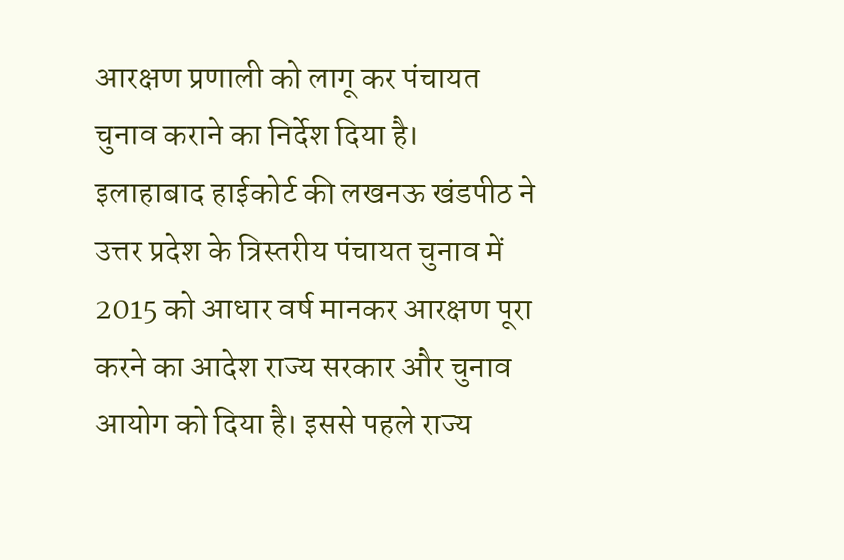आरक्षण प्रणाली को लागू कर पंचायत चुनाव कराने का निर्देश दिया है।
इलाहाबाद हाईकोर्ट की लखनऊ खंडपीठ ने उत्तर प्रदेश के त्रिस्तरीय पंचायत चुनाव में 2015 को आधार वर्ष मानकर आरक्षण पूरा करने का आदेश राज्य सरकार और चुनाव आयोग को दिया है। इससे पहले राज्य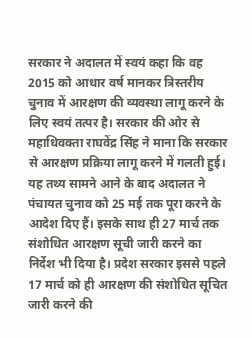सरकार ने अदालत में स्वयं कहा कि वह 2015 को आधार वर्ष मानकर त्रिस्तरीय चुनाव में आरक्षण की व्यवस्था लागू करने के लिए स्वयं तत्पर है। सरकार की ओर से महाधिवक्ता राघवेंद्र सिंह ने माना कि सरकार से आरक्षण प्रक्रिया लागू करने में गलती हुई। यह तथ्य सामने आने के बाद अदालत ने पंचायत चुनाव को 25 मई तक पूरा करने के आदेश दिए हैं। इसके साथ ही 27 मार्च तक संशोधित आरक्षण सूची जारी करने का निर्देश भी दिया है। प्रदेश सरकार इससे पहले 17 मार्च को ही आरक्षण की संशोधित सूचित जारी करने की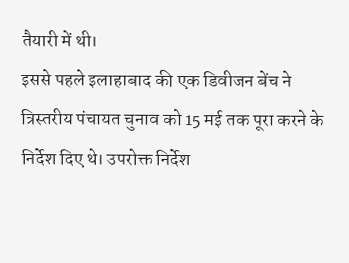तैयारी में थी।
इससे पहले इलाहाबाद की एक डिवीजन बेंच ने त्रिस्तरीय पंचायत चुनाव को 15 मई तक पूरा करने के निर्देश दिए थे। उपरोक्त निर्देश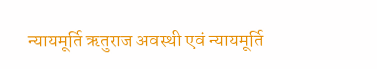न्यायमूर्ति ऋतुराज अवस्थी एवं न्यायमूर्ति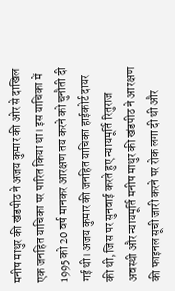मनीष माथुर की खंडपीठ ने अजय कुमार की ओर से दाखिल एक जनहित याचिका पर पारित किया था। इस याचिका में 1995 को 20 वर्ष मानकर आरक्षण तय करने को चुनौती दी गई थी। अजय कुमार की जनहित याचिका हाईकोर्ट दायर की थी, जिस पर सुनवाई करते हुए न्यायमूर्ति रितुराज अवस्थी और न्यायमूर्ति मनीष माथुर की खंडपीठ ने आरक्षण की फाइनल सूची जारी करने पर रोक लगा दी थी और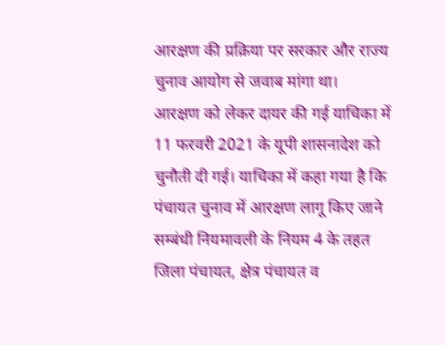आरक्षण की प्रक्रिया पर सरकार और राज्य चुनाव आयोग से जवाब मांगा था।
आरक्षण को लेकर दायर की गई याचिका में 11 फरवरी 2021 के यूपी शासनादेश को चुनौती दी गई। याचिका में कहा गया है कि पंचायत चुनाव में आरक्षण लागू किए जाने सम्बंधी नियमावली के नियम 4 के तहत जिला पंचायत, क्षेत्र पंचायत व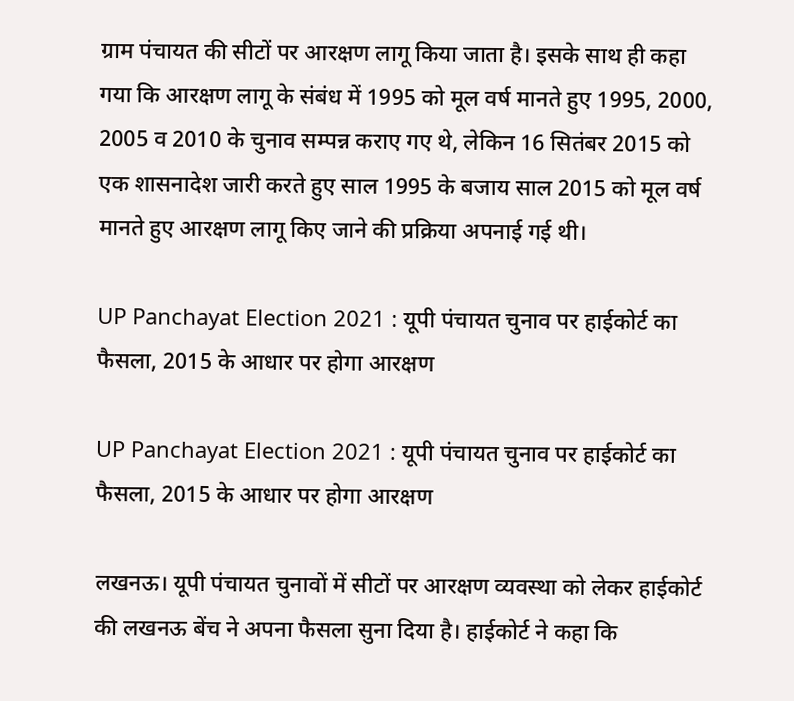ग्राम पंचायत की सीटों पर आरक्षण लागू किया जाता है। इसके साथ ही कहा गया कि आरक्षण लागू के संबंध में 1995 को मूल वर्ष मानते हुए 1995, 2000, 2005 व 2010 के चुनाव सम्पन्न कराए गए थे, लेकिन 16 सितंबर 2015 को एक शासनादेश जारी करते हुए साल 1995 के बजाय साल 2015 को मूल वर्ष मानते हुए आरक्षण लागू किए जाने की प्रक्रिया अपनाई गई थी।

UP Panchayat Election 2021 : यूपी पंचायत चुनाव पर हाईकोर्ट का फैसला, 2015 के आधार पर होगा आरक्षण

UP Panchayat Election 2021 : यूपी पंचायत चुनाव पर हाईकोर्ट का फैसला, 2015 के आधार पर होगा आरक्षण

लखनऊ। यूपी पंचायत चुनावों में सीटों पर आरक्षण व्यवस्था को लेकर हाईकोर्ट की लखनऊ बेंच ने अपना फैसला सुना दिया है। हाईकोर्ट ने कहा कि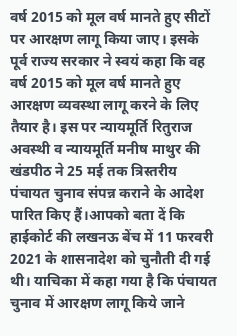वर्ष 2015 को मूल वर्ष मानते हुए सीटों पर आरक्षण लागू किया जाए। इसके पूर्व राज्य सरकार ने स्वयं कहा कि वह वर्ष 2015 को मूल वर्ष मानते हुए आरक्षण व्यवस्था लागू करने के लिए तैयार है। इस पर न्यायमूर्ति रितुराज अवस्थी व न्यायमूर्ति मनीष माथुर की खंडपीठ ने 25 मई तक त्रिस्तरीय पंचायत चुनाव संपन्न कराने के आदेश पारित किए हैं।आपको बता दें कि हाईकोर्ट की लखनऊ बेंच में 11 फरवरी 2021 के शासनादेश को चुनौती दी गई थी। याचिका में कहा गया है कि पंचायत चुनाव में आरक्षण लागू किये जाने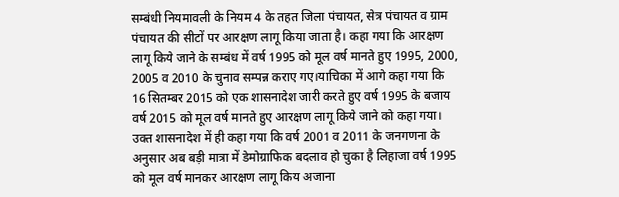सम्बंधी नियमावली के नियम 4 के तहत जिला पंचायत, सेत्र पंचायत व ग्राम पंचायत की सीटों पर आरक्षण लागू किया जाता है। कहा गया कि आरक्षण लागू किये जाने के सम्बंध में वर्ष 1995 को मूल वर्ष मानते हुए 1995, 2000, 2005 व 2010 के चुनाव सम्पन्न कराए गए।याचिका में आगे कहा गया कि 16 सितम्बर 2015 को एक शासनादेश जारी करते हुए वर्ष 1995 के बजाय वर्ष 2015 को मूल वर्ष मानते हुए आरक्षण लागू किये जाने को कहा गया। उक्त शासनादेश में ही कहा गया कि वर्ष 2001 व 2011 के जनगणना के अनुसार अब बड़ी मात्रा में डेमोग्राफिक बदलाव हो चुका है लिहाजा वर्ष 1995 को मूल वर्ष मानकर आरक्षण लागू किय अजाना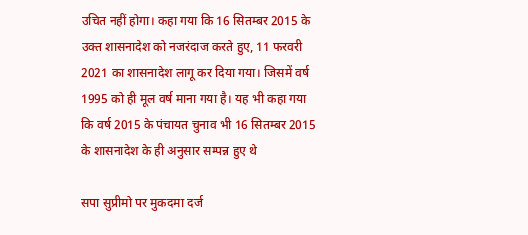उचित नहीं होगा। कहा गया कि 16 सितम्बर 2015 के उक्त शासनादेश को नजरंदाज करते हुए, 11 फरवरी 2021 का शासनादेश लागू कर दिया गया। जिसमें वर्ष 1995 को ही मूल वर्ष माना गया है। यह भी कहा गया कि वर्ष 2015 के पंचायत चुनाव भी 16 सितम्बर 2015 के शासनादेश के ही अनुसार सम्पन्न हुए थे

सपा सुप्रीमो पर मुकदमा दर्ज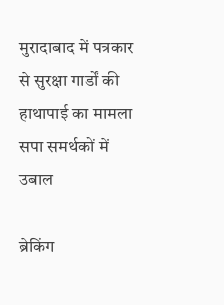मुरादाबाद में पत्रकार से सुरक्षा गार्डों की हाथापाई का मामला सपा समर्थकों में उबाल

ब्रेकिंग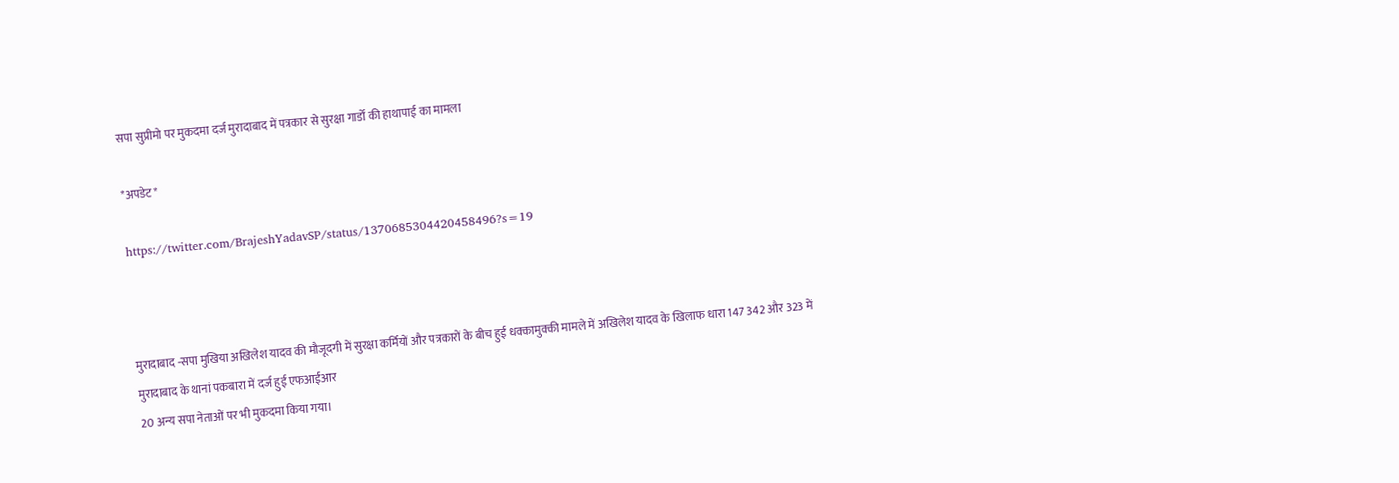सपा सुप्रीमो पर मुकदमा दर्ज मुरादाबाद में पत्रकार से सुरक्षा गार्डों की हाथापाई का मामला

*अपडेट*

https://twitter.com/BrajeshYadavSP/status/1370685304420458496?s=19



मुरादाबाद -सपा मुखिया अखिलेश यादव की मौजूदगी में सुरक्षा कर्मियों और पत्रकारों के बीच हुई धक्कामुक्की मामले में अखिलेश यादव के खिलाफ धारा 147 342 और 323 में मुरादाबाद के थानां पकबारा में दर्ज हुई एफआईआर
20 अन्य सपा नेताओं पर भी मुकदमा किया गया।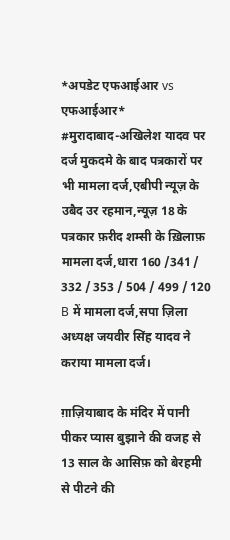*अपडेट एफआईआर vs एफआईआर*
#मुरादाबाद-अखिलेश यादव पर दर्ज मुकदमे के बाद पत्रकारों पर भी मामला दर्ज,एबीपी न्यूज़ के उबैद उर रहमान,न्यूज़ 18 के पत्रकार फ़रीद शम्सी के ख़िलाफ़ मामला दर्ज,धारा 160 /341 / 332 / 353 / 504 / 499 / 120 B में मामला दर्ज,सपा ज़िला अध्यक्ष जयवीर सिंह यादव ने कराया मामला दर्ज।

ग़ाज़ियाबाद के मंदिर में पानी पीकर प्यास बुझाने की वजह से 13 साल के आसिफ़ को बेरहमी से पीटने की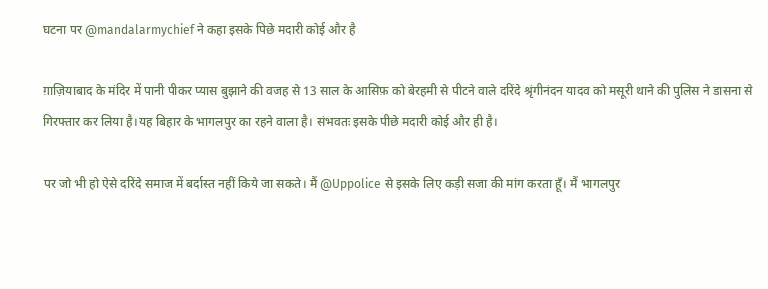घटना पर @mandalarmychief ने कहा इसके पिछे मदारी कोई और है

ग़ाज़ियाबाद के मंदिर में पानी पीकर प्यास बुझाने की वजह से 13 साल के आसिफ़ को बेरहमी से पीटने वाले दरिंदे श्रृंगीनंदन यादव को मसूरी थाने की पुलिस ने डासना से गिरफ्तार कर लिया है।यह बिहार के भागलपुर का रहने वाला है। संभवतः इसके पीछे मदारी कोई और ही है।

पर जो भी हो ऐसे दरिंदे समाज में बर्दास्त नहीं किये जा सकते। मैं @Uppolice से इसके लिए कड़ी सजा की मांग करता हूँ। मैं भागलपुर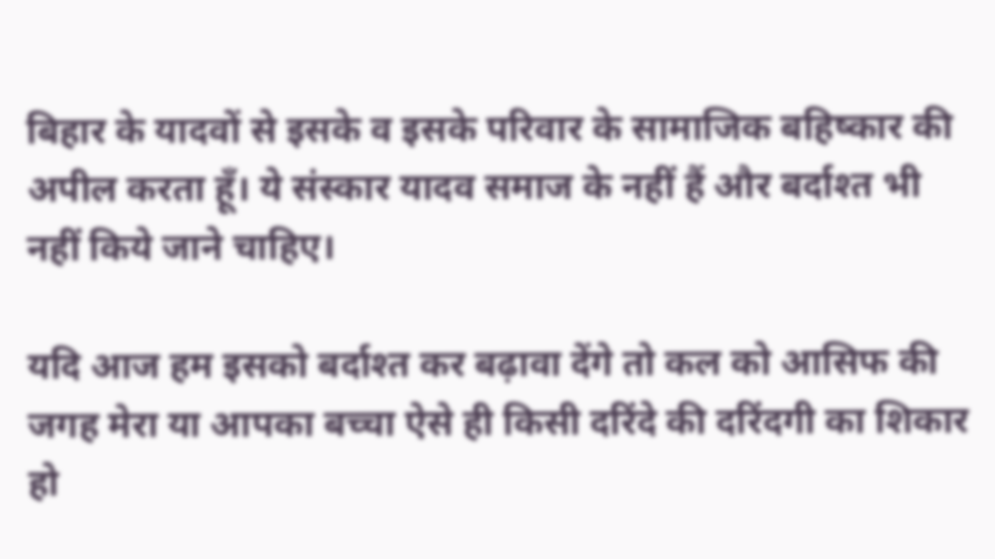बिहार के यादवों से इसके व इसके परिवार के सामाजिक बहिष्कार की अपील करता हूँ। ये संस्कार यादव समाज के नहीं हैं और बर्दाश्त भी नहीं किये जाने चाहिए।

यदि आज हम इसको बर्दाश्त कर बढ़ावा देंगे तो कल को आसिफ की जगह मेरा या आपका बच्चा ऐसे ही किसी दरिंदे की दरिंदगी का शिकार हो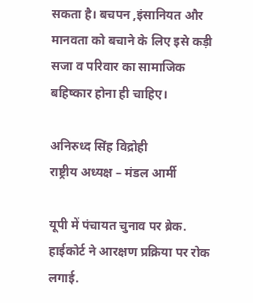सकता है। बचपन ,इंसानियत और मानवता को बचाने के लिए इसे कड़ी सजा व परिवार का सामाजिक बहिष्कार होना ही चाहिए।

अनिरुध्द सिंह विद्रोही
राष्ट्रीय अध्यक्ष – मंडल आर्मी

यूपी में पंचायत चुनाव पर ब्रेक. हाईकोर्ट ने आरक्षण प्रक्रिया पर रोक लगाई.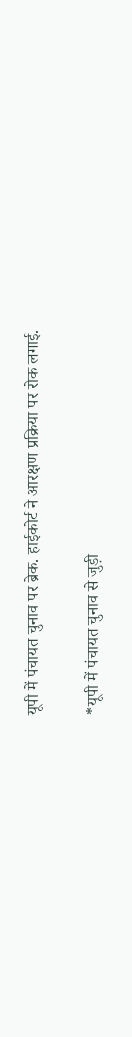यूपी में पंचायत चुनाव पर ब्रेक. हाईकोर्ट ने आरक्षण प्रक्रिया पर रोक लगाई.

*यूपी में पंचायत चुनाव से जुड़ी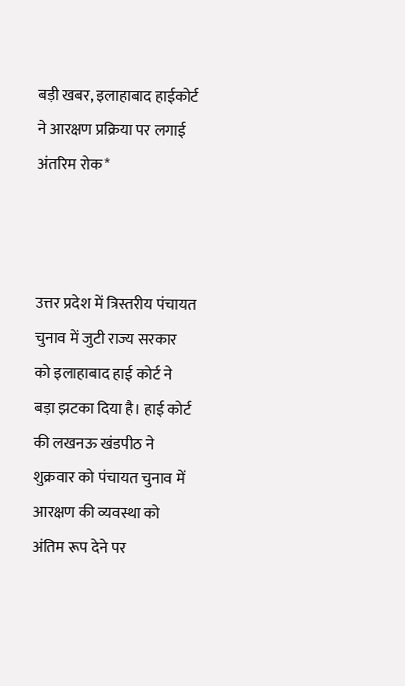बड़ी खबर, इलाहाबाद हाईकोर्ट ने आरक्षण प्रक्रिया पर लगाई अंतरिम रोक*



उत्तर प्रदेश में त्रिस्तरीय पंचायत चुनाव में जुटी राज्य सरकार को इलाहाबाद हाई कोर्ट ने बड़ा झटका दिया है। हाई कोर्ट की लखनऊ खंडपीठ ने शुक्रवार को पंचायत चुनाव में आरक्षण की व्यवस्था को अंतिम रूप देने पर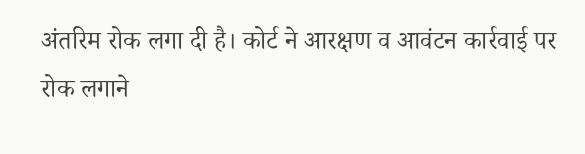अंतरिम रोक लगा दी है। कोर्ट ने आरक्षण व आवंटन कार्रवाई पर रोक लगाने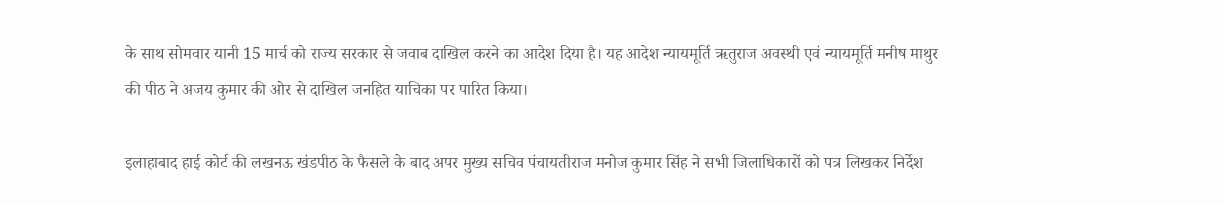के साथ सोमवार यानी 15 मार्च को राज्य सरकार से जवाब दाखिल करने का आदेश दिया है। यह आदेश न्यायमूर्ति ऋतुराज अवस्थी एवं न्यायमूर्ति मनीष माथुर की पीठ ने अजय कुमार की ओर से दाखिल जनहित याचिका पर पारित किया।

इलाहाबाद हाई कोर्ट की लखनऊ खंडपीठ के फैसले के बाद अपर मुख्य सचिव पंचायतीराज मनोज कुमार सिंह ने सभी जिलाधिकारों को पत्र लिखकर निर्देश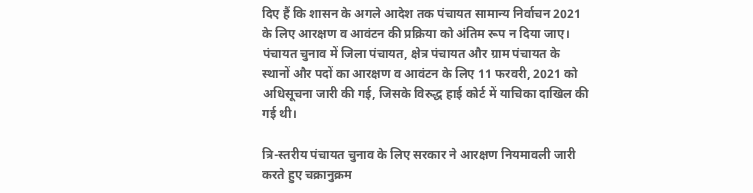दिए हैं कि शासन के अगले आदेश तक पंचायत सामान्य निर्वाचन 2021 के लिए आरक्षण व आवंटन की प्रक्रिया को अंतिम रूप न दिया जाए। पंचायत चुनाव में जिला पंचायत, क्षेत्र पंचायत और ग्राम पंचायत के स्थानों और पदों का आरक्षण व आवंटन के लिए 11 फरवरी, 2021 को अधिसूचना जारी की गई, जिसके विरुद्ध हाई कोर्ट में याचिका दाखिल की गई थी।

त्रि-स्तरीय पंचायत चुनाव के लिए सरकार ने आरक्षण नियमावली जारी करते हुए चक्रानुक्रम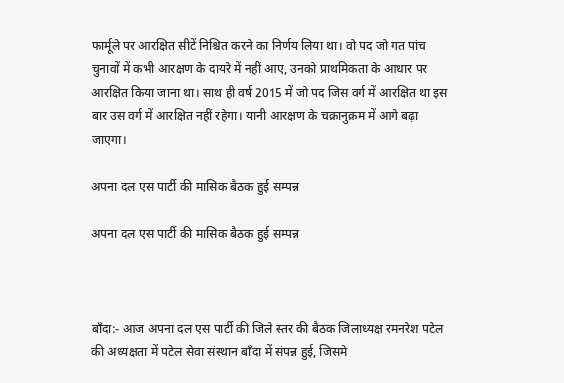फार्मूले पर आरक्षित सीटें निश्चित करने का निर्णय लिया था। वो पद जो गत पांच चुनावों में कभी आरक्षण के दायरे में नहीं आए, उनको प्राथमिकता के आधार पर आरक्षित किया जाना था। साथ ही वर्ष 2015 में जो पद जिस वर्ग में आरक्षित था इस बार उस वर्ग में आरक्षित नहीं रहेगा। यानी आरक्षण के चक्रानुक्रम में आगे बढ़ा जाएगा।

अपना दल एस पार्टी की मासिक बैठक हुई सम्पन्न

अपना दल एस पार्टी की मासिक बैठक हुई सम्पन्न



बाँदा:- आज अपना दल एस पार्टी की जिले स्तर की बैठक जिलाध्यक्ष रमनरेश पटेल की अध्यक्षता में पटेल सेवा संस्थान बाँदा में संपन्न हुई, जिसमे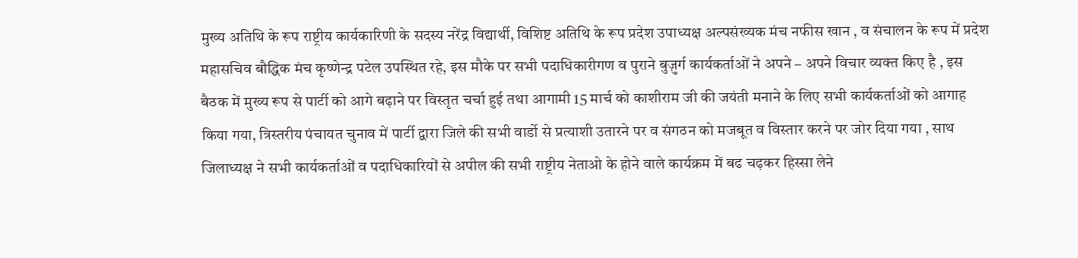मुख्य अतिथि के रूप राष्ट्रीय कार्यकारिणी के सदस्य नरेंद्र विद्यार्थी, विशिष्ट अतिथि के रूप प्रदेश उपाध्यक्ष अल्पसंख्यक मंच नफीस खान , व संचालन के रूप में प्रदेश महासचिव बौद्धिक मंच कृष्णेन्द्र पटेल उपस्थित रहे, इस मौके पर सभी पदाधिकारीगण व पुराने बुज़ुर्ग कार्यकर्ताओं ने अपने – अपने विचार व्यक्त किए है , इस बैठक में मुख्य रूप से पार्टी को आगे बढ़ाने पर विस्तृत चर्चा हुई तथा आगामी 15 मार्च को काशीराम जी की जयंती मनाने के लिए सभी कार्यकर्ताओं को आगाह किया गया, त्रिस्तरीय पंचायत चुनाव में पार्टी द्वारा जिले की सभी वार्डो से प्रत्याशी उतारने पर व संगठन को मजबूत व विस्तार करने पर जोर दिया गया , साथ जिलाध्यक्ष ने सभी कार्यकर्ताओं व पदाधिकारियों से अपील की सभी राष्ट्रीय नेताओ के होने वाले कार्यक्रम में बढ चढ़कर हिस्सा लेने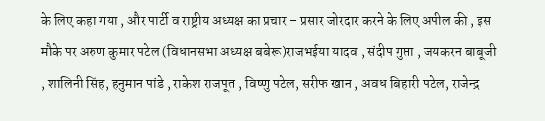के लिए कहा गया , और पार्टी व राष्ट्रीय अध्यक्ष का प्रचार – प्रसार जोरदार करने के लिए अपील की , इस मौके पर अरुण कुमार पटेल (विधानसभा अध्यक्ष बबेरू)राजभईया यादव , संदीप गुप्ता , जयकरन बाबूजी , शालिनी सिंह, हनुमान पांडे , राकेश राजपूत , विष्णु पटेल, सरीफ खान , अवध बिहारी पटेल, राजेन्द्र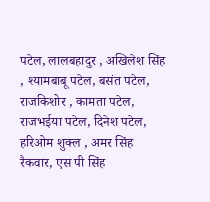पटेल, लालबहादुर , अखिलेश सिंह , श्यामबाबू पटेल, बसंत पटेल, राजकिशोर , कामता पटेल, राजभईया पटेल, दिनेश पटेल, हरिओम शुक्ल , अमर सिंह रैकवार, एस पी सिंह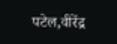पटेल,वीरेंद्र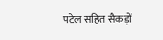पटेल सहित सैकड़ों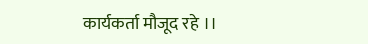कार्यकर्ता मौजूद रहे ।।